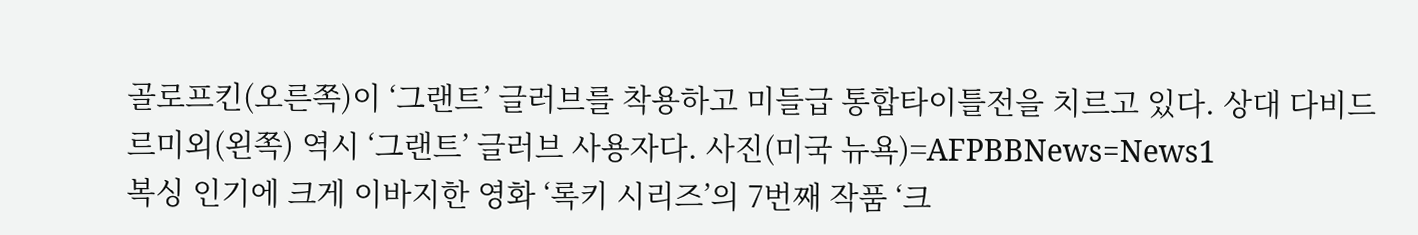골로프킨(오른쪽)이 ‘그랜트’ 글러브를 착용하고 미들급 통합타이틀전을 치르고 있다. 상대 다비드 르미외(왼쪽) 역시 ‘그랜트’ 글러브 사용자다. 사진(미국 뉴욕)=AFPBBNews=News1
복싱 인기에 크게 이바지한 영화 ‘록키 시리즈’의 7번째 작품 ‘크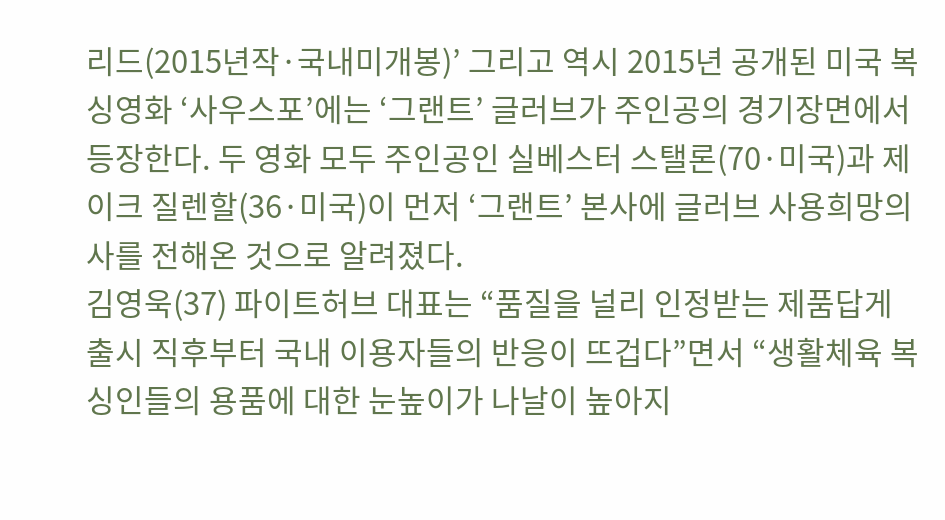리드(2015년작·국내미개봉)’ 그리고 역시 2015년 공개된 미국 복싱영화 ‘사우스포’에는 ‘그랜트’ 글러브가 주인공의 경기장면에서 등장한다. 두 영화 모두 주인공인 실베스터 스탤론(70·미국)과 제이크 질렌할(36·미국)이 먼저 ‘그랜트’ 본사에 글러브 사용희망의사를 전해온 것으로 알려졌다.
김영욱(37) 파이트허브 대표는 “품질을 널리 인정받는 제품답게 출시 직후부터 국내 이용자들의 반응이 뜨겁다”면서 “생활체육 복싱인들의 용품에 대한 눈높이가 나날이 높아지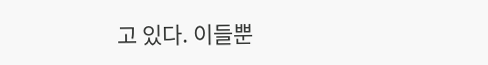고 있다. 이들뿐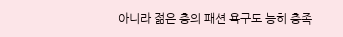아니라 젊은 층의 패션 욕구도 능히 충족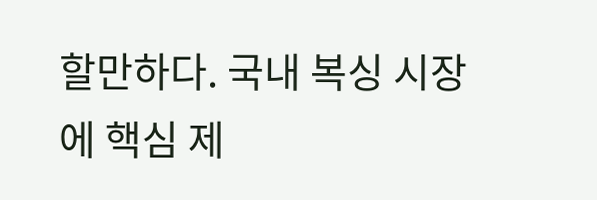할만하다. 국내 복싱 시장에 핵심 제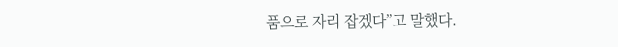품으로 자리 잡겠다”고 말했다.